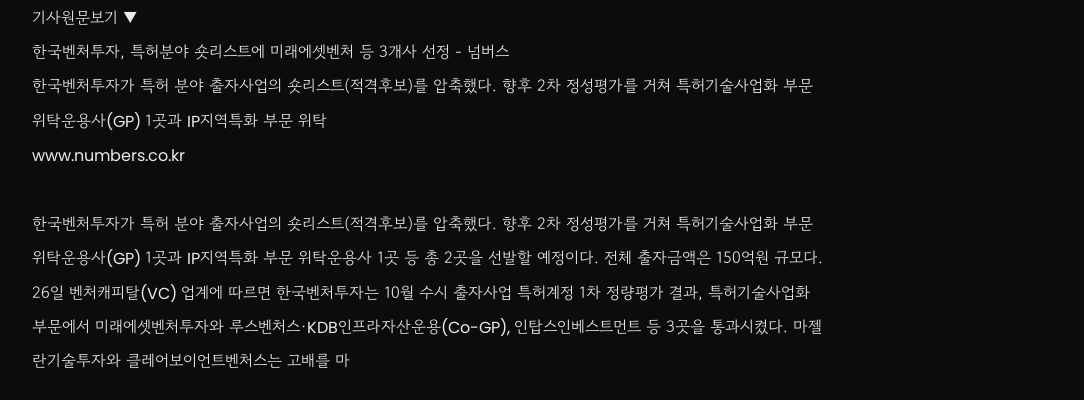기사원문보기 ▼
한국벤처투자, 특허분야 숏리스트에 미래에셋벤처 등 3개사 선정 - 넘버스
한국벤처투자가 특허 분야 출자사업의 숏리스트(적격후보)를 압축했다. 향후 2차 정성평가를 거쳐 특허기술사업화 부문 위탁운용사(GP) 1곳과 IP지역특화 부문 위탁
www.numbers.co.kr

한국벤처투자가 특허 분야 출자사업의 숏리스트(적격후보)를 압축했다. 향후 2차 정성평가를 거쳐 특허기술사업화 부문 위탁운용사(GP) 1곳과 IP지역특화 부문 위탁운용사 1곳 등 총 2곳을 선발할 예정이다. 전체 출자금액은 150억원 규모다.
26일 벤처캐피탈(VC) 업계에 따르면 한국벤처투자는 10월 수시 출자사업 특허계정 1차 정량평가 결과, 특허기술사업화 부문에서 미래에셋벤처투자와 루스벤처스·KDB인프라자산운용(Co-GP), 인탑스인베스트먼트 등 3곳을 통과시켰다. 마젤란기술투자와 클레어보이언트벤처스는 고배를 마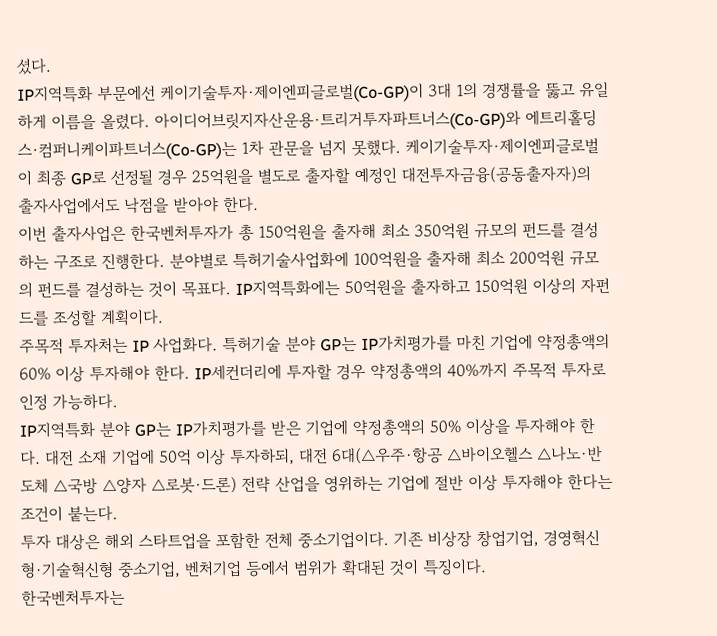셨다.
IP지역특화 부문에선 케이기술투자·제이엔피글로벌(Co-GP)이 3대 1의 경쟁률을 뚫고 유일하게 이름을 올렸다. 아이디어브릿지자산운용·트리거투자파트너스(Co-GP)와 에트리홀딩스·컴퍼니케이파트너스(Co-GP)는 1차 관문을 넘지 못했다. 케이기술투자·제이엔피글로벌이 최종 GP로 선정될 경우 25억원을 별도로 출자할 예정인 대전투자금융(공동출자자)의 출자사업에서도 낙점을 받아야 한다.
이번 출자사업은 한국벤처투자가 총 150억원을 출자해 최소 350억원 규모의 펀드를 결성하는 구조로 진행한다. 분야별로 특허기술사업화에 100억원을 출자해 최소 200억원 규모의 펀드를 결성하는 것이 목표다. IP지역특화에는 50억원을 출자하고 150억원 이상의 자펀드를 조성할 계획이다.
주목적 투자처는 IP 사업화다. 특허기술 분야 GP는 IP가치평가를 마친 기업에 약정총액의 60% 이상 투자해야 한다. IP세컨더리에 투자할 경우 약정총액의 40%까지 주목적 투자로 인정 가능하다.
IP지역특화 분야 GP는 IP가치평가를 받은 기업에 약정총액의 50% 이상을 투자해야 한다. 대전 소재 기업에 50억 이상 투자하되, 대전 6대(△우주·항공 △바이오헬스 △나노·반도체 △국방 △양자 △로봇·드론) 전략 산업을 영위하는 기업에 절반 이상 투자해야 한다는 조건이 붙는다.
투자 대상은 해외 스타트업을 포함한 전체 중소기업이다. 기존 비상장 창업기업, 경영혁신형·기술혁신형 중소기업, 벤처기업 등에서 범위가 확대된 것이 특징이다.
한국벤처투자는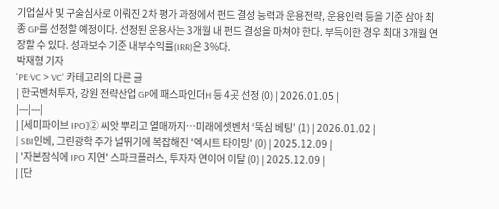기업실사 및 구술심사로 이뤄진 2차 평가 과정에서 펀드 결성 능력과 운용전략, 운용인력 등을 기준 삼아 최종 GP를 선정할 예정이다. 선정된 운용사는 3개월 내 펀드 결성을 마쳐야 한다. 부득이한 경우 최대 3개월 연장할 수 있다. 성과보수 기준 내부수익률(IRR)은 3%다.
박재형 기자
'PE·VC > VC' 카테고리의 다른 글
| 한국벤처투자, 강원 전략산업 GP에 패스파인더H 등 4곳 선정 (0) | 2026.01.05 |
|---|---|
| [세미파이브 IPO]② 씨앗 뿌리고 열매까지…미래에셋벤처 ‘뚝심 베팅’ (1) | 2026.01.02 |
| SBI인베, 그린광학 주가 널뛰기에 복잡해진 '엑시트 타이밍' (0) | 2025.12.09 |
| '자본잠식에 IPO 지연' 스파크플러스, 투자자 연이어 이탈 (0) | 2025.12.09 |
| [단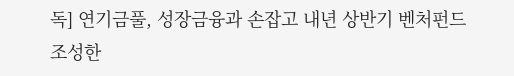독] 연기금풀, 성장금융과 손잡고 내년 상반기 벤처펀드 조성한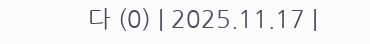다 (0) | 2025.11.17 |